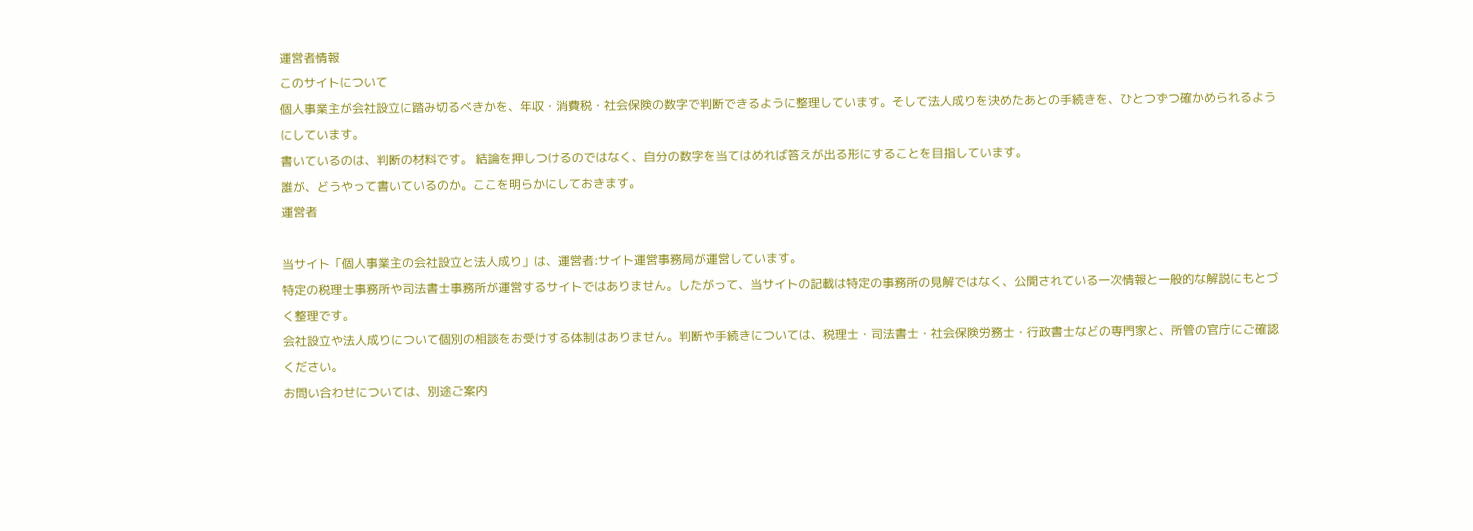運営者情報
このサイトについて
個人事業主が会社設立に踏み切るべきかを、年収・消費税・社会保険の数字で判断できるように整理しています。そして法人成りを決めたあとの手続きを、ひとつずつ確かめられるようにしています。
書いているのは、判断の材料です。 結論を押しつけるのではなく、自分の数字を当てはめれば答えが出る形にすることを目指しています。
誰が、どうやって書いているのか。ここを明らかにしておきます。
運営者

当サイト「個人事業主の会社設立と法人成り」は、運営者:サイト運営事務局が運営しています。
特定の税理士事務所や司法書士事務所が運営するサイトではありません。したがって、当サイトの記載は特定の事務所の見解ではなく、公開されている一次情報と一般的な解説にもとづく整理です。
会社設立や法人成りについて個別の相談をお受けする体制はありません。判断や手続きについては、税理士・司法書士・社会保険労務士・行政書士などの専門家と、所管の官庁にご確認ください。
お問い合わせについては、別途ご案内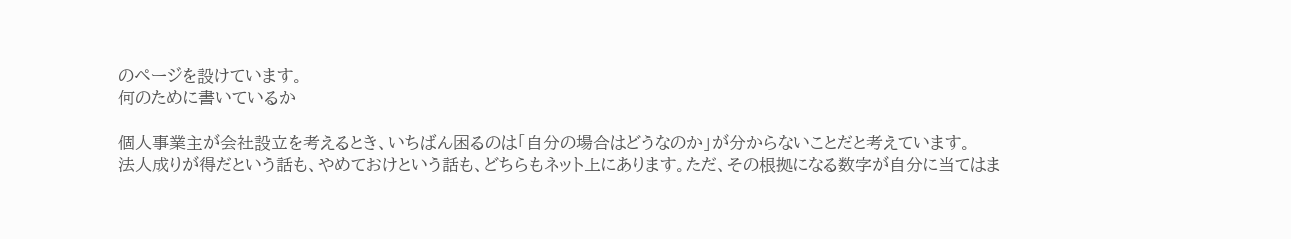のページを設けています。
何のために書いているか

個人事業主が会社設立を考えるとき、いちばん困るのは「自分の場合はどうなのか」が分からないことだと考えています。
法人成りが得だという話も、やめておけという話も、どちらもネット上にあります。ただ、その根拠になる数字が自分に当てはま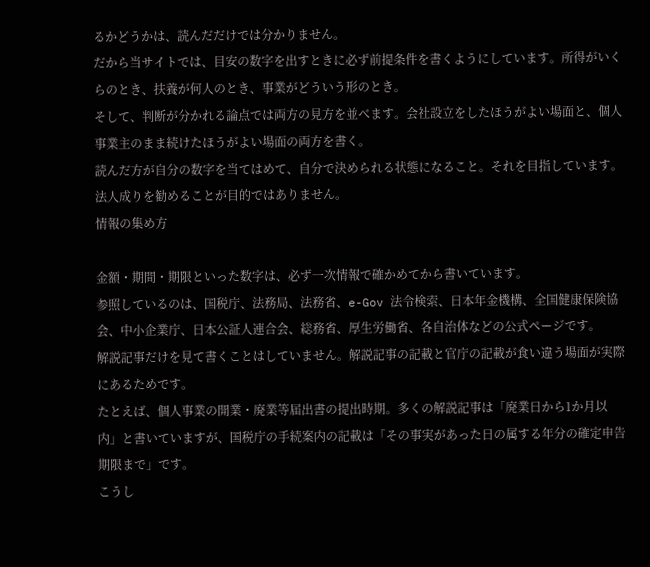るかどうかは、読んだだけでは分かりません。
だから当サイトでは、目安の数字を出すときに必ず前提条件を書くようにしています。所得がいくらのとき、扶養が何人のとき、事業がどういう形のとき。
そして、判断が分かれる論点では両方の見方を並べます。会社設立をしたほうがよい場面と、個人事業主のまま続けたほうがよい場面の両方を書く。
読んだ方が自分の数字を当てはめて、自分で決められる状態になること。それを目指しています。
法人成りを勧めることが目的ではありません。
情報の集め方

金額・期間・期限といった数字は、必ず一次情報で確かめてから書いています。
参照しているのは、国税庁、法務局、法務省、e-Gov 法令検索、日本年金機構、全国健康保険協会、中小企業庁、日本公証人連合会、総務省、厚生労働省、各自治体などの公式ページです。
解説記事だけを見て書くことはしていません。解説記事の記載と官庁の記載が食い違う場面が実際にあるためです。
たとえば、個人事業の開業・廃業等届出書の提出時期。多くの解説記事は「廃業日から1か月以内」と書いていますが、国税庁の手続案内の記載は「その事実があった日の属する年分の確定申告期限まで」です。
こうし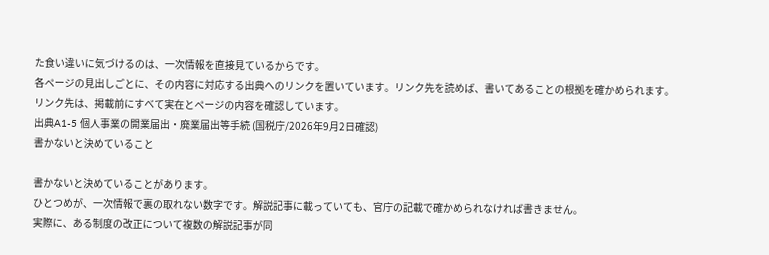た食い違いに気づけるのは、一次情報を直接見ているからです。
各ページの見出しごとに、その内容に対応する出典へのリンクを置いています。リンク先を読めば、書いてあることの根拠を確かめられます。
リンク先は、掲載前にすべて実在とページの内容を確認しています。
出典A1-5 個人事業の開業届出・廃業届出等手続 (国税庁/2026年9月2日確認)
書かないと決めていること

書かないと決めていることがあります。
ひとつめが、一次情報で裏の取れない数字です。解説記事に載っていても、官庁の記載で確かめられなければ書きません。
実際に、ある制度の改正について複数の解説記事が同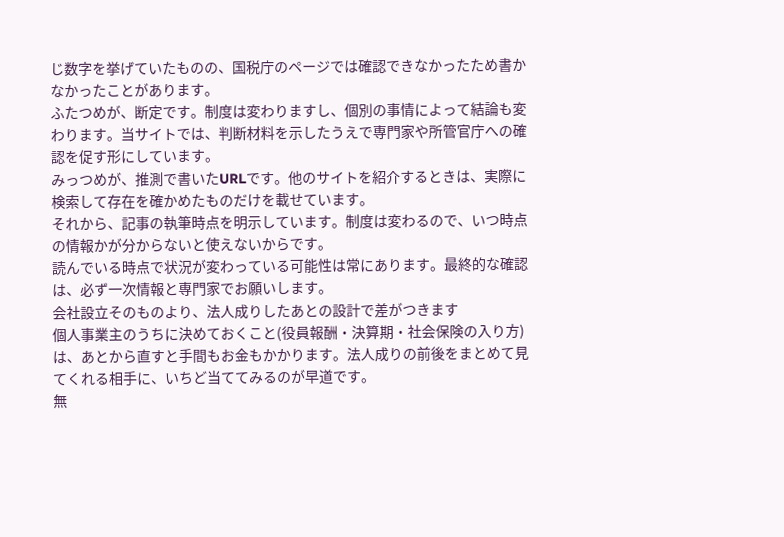じ数字を挙げていたものの、国税庁のページでは確認できなかったため書かなかったことがあります。
ふたつめが、断定です。制度は変わりますし、個別の事情によって結論も変わります。当サイトでは、判断材料を示したうえで専門家や所管官庁への確認を促す形にしています。
みっつめが、推測で書いたURLです。他のサイトを紹介するときは、実際に検索して存在を確かめたものだけを載せています。
それから、記事の執筆時点を明示しています。制度は変わるので、いつ時点の情報かが分からないと使えないからです。
読んでいる時点で状況が変わっている可能性は常にあります。最終的な確認は、必ず一次情報と専門家でお願いします。
会社設立そのものより、法人成りしたあとの設計で差がつきます
個人事業主のうちに決めておくこと(役員報酬・決算期・社会保険の入り方)は、あとから直すと手間もお金もかかります。法人成りの前後をまとめて見てくれる相手に、いちど当ててみるのが早道です。
無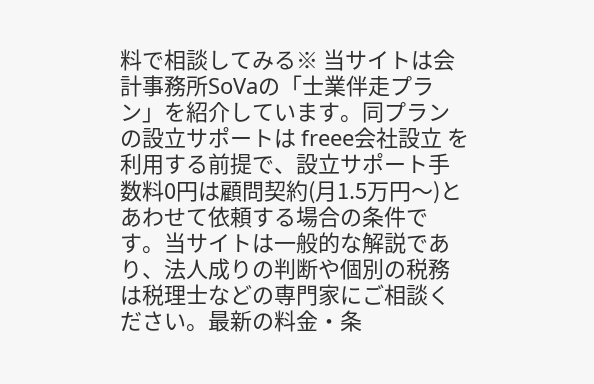料で相談してみる※ 当サイトは会計事務所SoVaの「士業伴走プラン」を紹介しています。同プランの設立サポートは freee会社設立 を利用する前提で、設立サポート手数料0円は顧問契約(月1.5万円〜)とあわせて依頼する場合の条件です。当サイトは一般的な解説であり、法人成りの判断や個別の税務は税理士などの専門家にご相談ください。最新の料金・条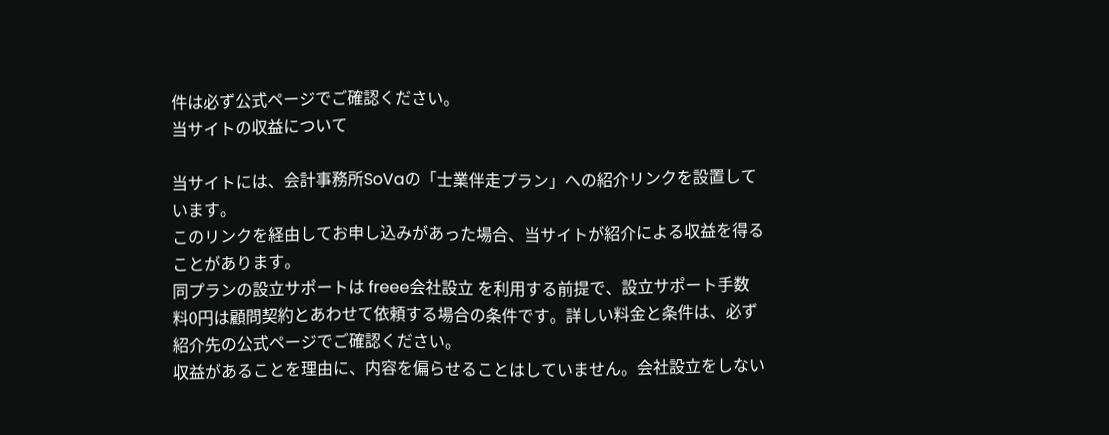件は必ず公式ページでご確認ください。
当サイトの収益について

当サイトには、会計事務所SoVaの「士業伴走プラン」への紹介リンクを設置しています。
このリンクを経由してお申し込みがあった場合、当サイトが紹介による収益を得ることがあります。
同プランの設立サポートは freee会社設立 を利用する前提で、設立サポート手数料0円は顧問契約とあわせて依頼する場合の条件です。詳しい料金と条件は、必ず紹介先の公式ページでご確認ください。
収益があることを理由に、内容を偏らせることはしていません。会社設立をしない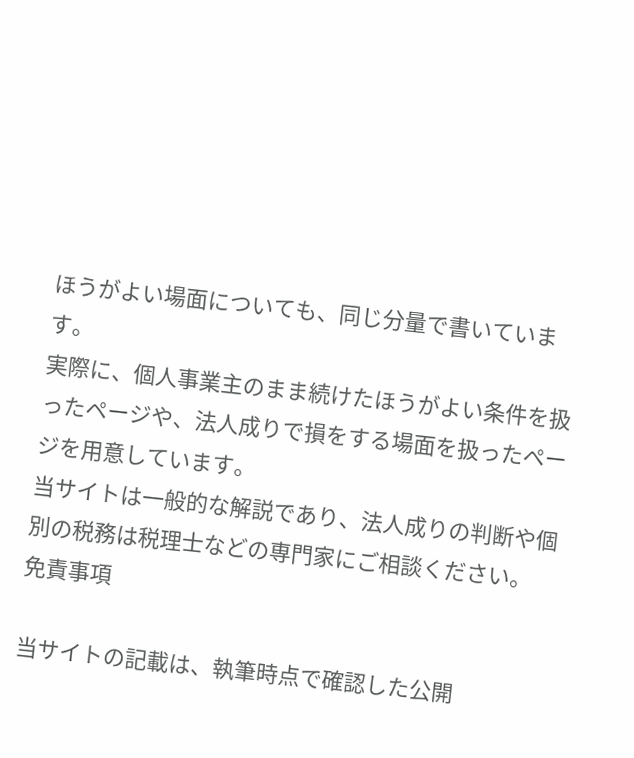ほうがよい場面についても、同じ分量で書いています。
実際に、個人事業主のまま続けたほうがよい条件を扱ったページや、法人成りで損をする場面を扱ったページを用意しています。
当サイトは一般的な解説であり、法人成りの判断や個別の税務は税理士などの専門家にご相談ください。
免責事項

当サイトの記載は、執筆時点で確認した公開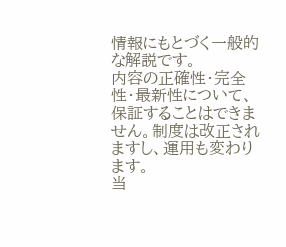情報にもとづく一般的な解説です。
内容の正確性・完全性・最新性について、保証することはできません。制度は改正されますし、運用も変わります。
当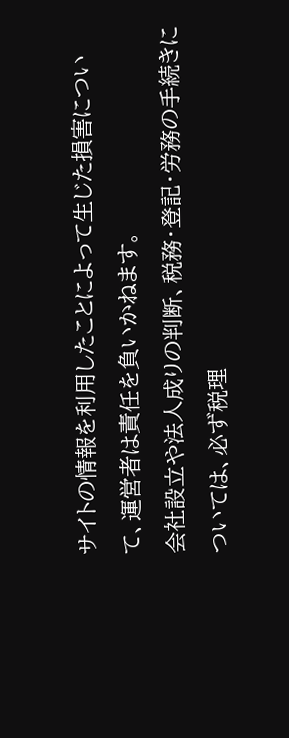サイトの情報を利用したことによって生じた損害について、運営者は責任を負いかねます。
会社設立や法人成りの判断、税務・登記・労務の手続きについては、必ず税理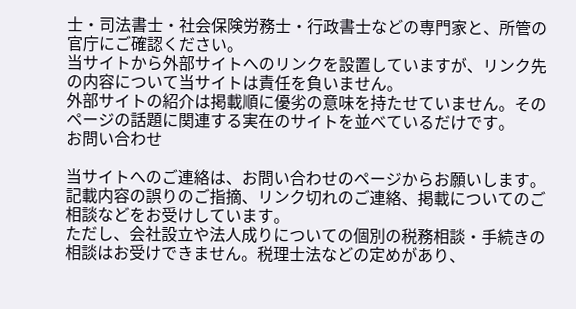士・司法書士・社会保険労務士・行政書士などの専門家と、所管の官庁にご確認ください。
当サイトから外部サイトへのリンクを設置していますが、リンク先の内容について当サイトは責任を負いません。
外部サイトの紹介は掲載順に優劣の意味を持たせていません。そのページの話題に関連する実在のサイトを並べているだけです。
お問い合わせ

当サイトへのご連絡は、お問い合わせのページからお願いします。
記載内容の誤りのご指摘、リンク切れのご連絡、掲載についてのご相談などをお受けしています。
ただし、会社設立や法人成りについての個別の税務相談・手続きの相談はお受けできません。税理士法などの定めがあり、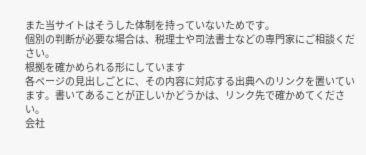また当サイトはそうした体制を持っていないためです。
個別の判断が必要な場合は、税理士や司法書士などの専門家にご相談ください。
根拠を確かめられる形にしています
各ページの見出しごとに、その内容に対応する出典へのリンクを置いています。書いてあることが正しいかどうかは、リンク先で確かめてください。
会社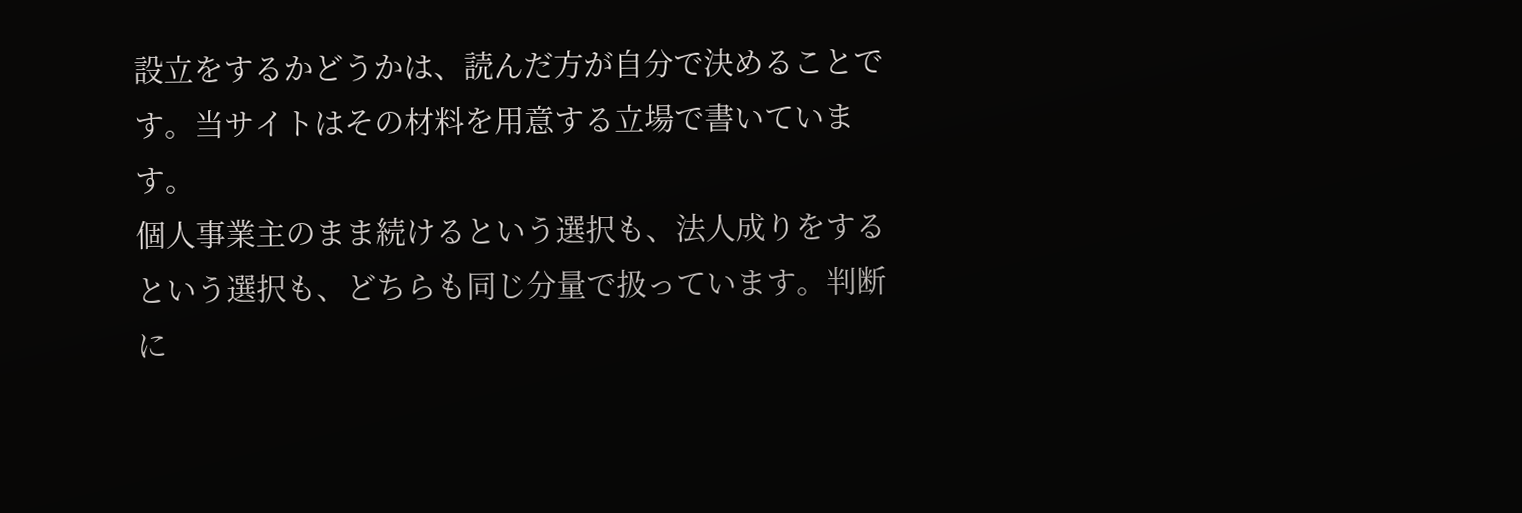設立をするかどうかは、読んだ方が自分で決めることです。当サイトはその材料を用意する立場で書いています。
個人事業主のまま続けるという選択も、法人成りをするという選択も、どちらも同じ分量で扱っています。判断に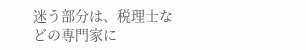迷う部分は、税理士などの専門家に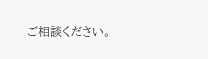ご相談ください。